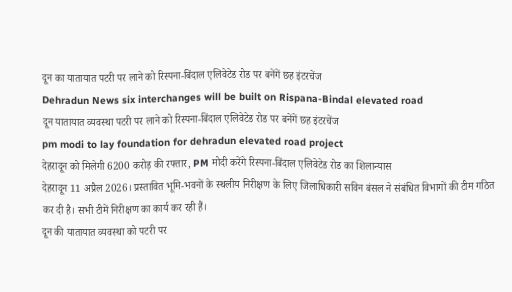दून का यातायात पटरी पर लाने को रिस्पना-बिंदाल एलिवेटेड रोड पर बनेंगें छह इंटरचेंज
Dehradun News six interchanges will be built on Rispana-Bindal elevated road
दून यातायात व्यवस्था पटरी पर लाने को रिस्पना-बिंदाल एलिवेटेड रोड पर बनेंगें छह इंटरचेंज
pm modi to lay foundation for dehradun elevated road project
देहरादून को मिलेगी 6200 करोड़ की रफ्तार, PM मोदी करेंगे रिस्पना-बिंदाल एलिवेटेड रोड का शिलान्यास
देहरादून 11 अप्रैल 2026। प्रस्तावित भूमि-भवनों के स्थलीय निरीक्षण के लिए जिलाधिकारी सविन बंसल ने संबंधित विभागों की टीम गठित कर दी है। सभी टीमें निरीक्षण का कार्य कर रही हैं।
दून की यातायात व्यवस्था को पटरी पर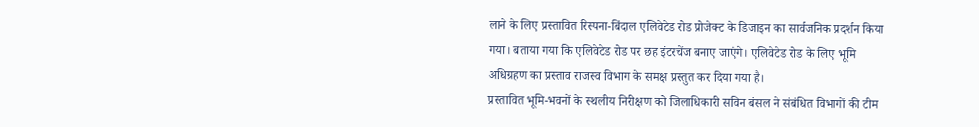लाने के लिए प्रस्तावित रिस्पना-बिंदाल एलिवेटेड रोड प्रोजेक्ट के डिजाइन का सार्वजनिक प्रदर्शन किया गया। बताया गया कि एलिवेटेड रोड पर छह इंटरचेंज बनाए जाएंगे। एलिवेटेड रोड के लिए भूमि अधिग्रहण का प्रस्ताव राजस्व विभाग के समक्ष प्रस्तुत कर दिया गया है।
प्रस्तावित भूमि-भवनों के स्थलीय निरीक्षण को जिलाधिकारी सविन बंसल ने संबंधित विभागों की टीम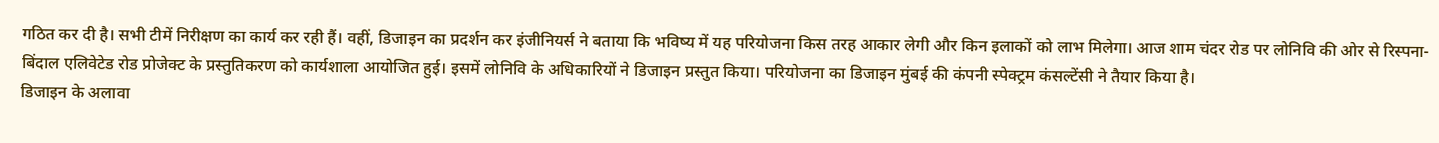गठित कर दी है। सभी टीमें निरीक्षण का कार्य कर रही हैं। वहीं, डिजाइन का प्रदर्शन कर इंजीनियर्स ने बताया कि भविष्य में यह परियोजना किस तरह आकार लेगी और किन इलाकों को लाभ मिलेगा। आज शाम चंदर रोड पर लोनिवि की ओर से रिस्पना-बिंदाल एलिवेटेड रोड प्रोजेक्ट के प्रस्तुतिकरण को कार्यशाला आयोजित हुई। इसमें लोनिवि के अधिकारियों ने डिजाइन प्रस्तुत किया। परियोजना का डिजाइन मुंबई की कंपनी स्पेक्ट्रम कंसल्टेंसी ने तैयार किया है।
डिजाइन के अलावा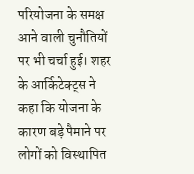परियोजना के समक्ष आने वाली चुनौतियों पर भी चर्चा हुई। शहर के आर्किटेक्ट्स ने कहा कि योजना के कारण बड़े पैमाने पर लोगों को विस्थापित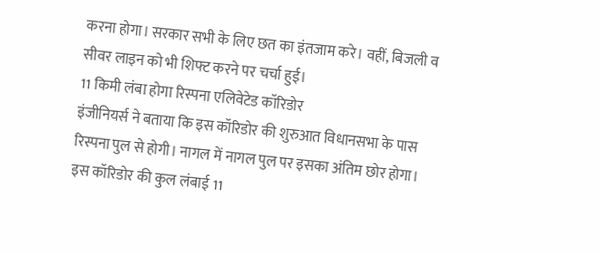करना होगा। सरकार सभी के लिए छत का इंतजाम करे। वहीं, बिजली व सीवर लाइन को भी शिफ्ट करने पर चर्चा हुई।
11 किमी लंबा होगा रिस्पना एलिवेटेड कॉरिडोर
इंजीनियर्स ने बताया कि इस कॉरिडोर की शुरुआत विधानसभा के पास रिस्पना पुल से होगी। नागल में नागल पुल पर इसका अंतिम छोर होगा। इस कॉरिडोर की कुल लंबाई 11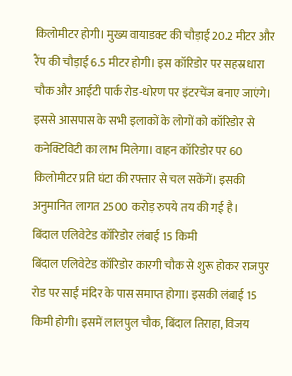किलोमीटर होगी। मुख्य वायाडक्ट की चौड़ाई 20.2 मीटर और रैंप की चौड़ाई 6.5 मीटर होगी। इस कॉरिडोर पर सहस्रधारा चौक और आईटी पार्क रोड-धोरण पर इंटरचेंज बनाए जाएंगे। इससे आसपास के सभी इलाकों के लोगों को कॉरिडोर से कनेक्टिविटी का लाभ मिलेगा। वाहन कॉरिडोर पर 60 किलोमीटर प्रति घंटा की रफ्तार से चल सकेंगें। इसकी अनुमानित लागत 2500 करोड़ रुपये तय की गई है।
बिंदाल एलिवेटेड कॉरिडोर लंबाई 15 किमी
बिंदाल एलिवेटेड कॉरिडोर कारगी चौक से शुरू होकर राजपुर रोड पर साईं मंदिर के पास समाप्त होगा। इसकी लंबाई 15 किमी होगी। इसमें लालपुल चौक, बिंदाल तिराहा, विजय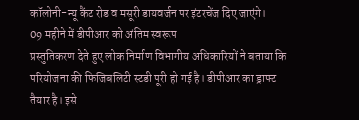कॉलोनी-न्यू कैंट रोड व मसूरी डायवर्जन पर इंटरचेंज दिए जाएंगे।
09 महीने में डीपीआर को अंतिम स्वरूप
प्रस्तुतिकरण देते हुए लोक निर्माण विभागीय अधिकारियों ने बताया कि परियोजना की फिजिबलिटी स्टडी पूरी हो गई है। डीपीआर का ड्राफ्ट तैयार है। इसे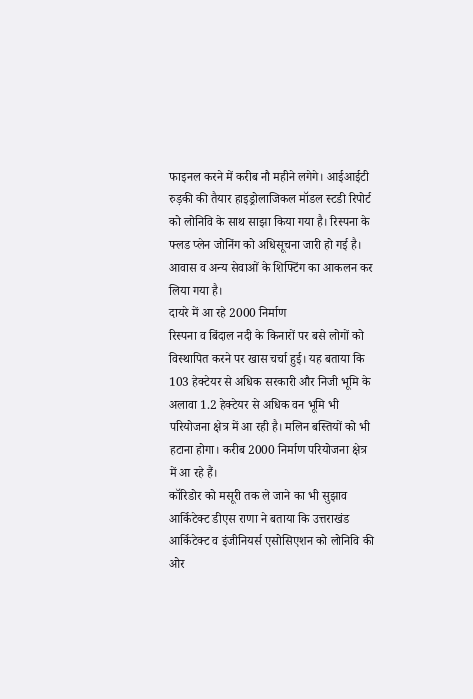फाइनल करने में करीब नौ महीने लगेगे। आईआईटी रुड़की की तैयार हाइड्रोलाजिकल मॉडल स्टडी रिपोर्ट को लोनिवि के साथ साझा किया गया है। रिस्पना के फ्लड प्लेन जोनिंग को अधिसूचना जारी हो गई है। आवास व अन्य सेवाओं के शिफ्टिंग का आकलन कर लिया गया है।
दायरे में आ रहे 2000 निर्माण
रिस्पना व बिंदाल नदी के किनारों पर बसे लोगों को विस्थापित करने पर खास चर्चा हुई। यह बताया कि 103 हेक्टेयर से अधिक सरकारी और निजी भूमि के अलावा 1.2 हेक्टेयर से अधिक वन भूमि भी परियोजना क्षेत्र में आ रही है। मलिन बस्तियों को भी हटाना होगा। करीब 2000 निर्माण परियोजना क्षेत्र में आ रहे हैं।
कॉरिडोर को मसूरी तक ले जाने का भी सुझाव
आर्किटेक्ट डीएस राणा ने बताया कि उत्तराखंड आर्किटेक्ट व इंजीनियर्स एसोसिएशन को लोनिवि की ओर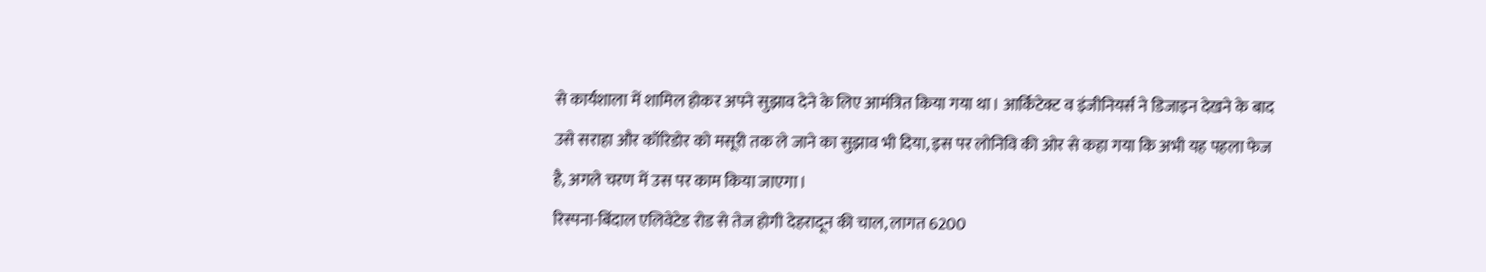से कार्यशाला में शामिल होकर अपने सुझाव देने के लिए आमंत्रित किया गया था। आर्किटेक्ट व इंजीनियर्स ने डिजाइन देखने के बाद उसे सराहा और कॉरिडोर को मसूरी तक ले जाने का सुझाव भी दिया, इस पर लोनिवि की ओर से कहा गया कि अभी यह पहला फेज है, अगले चरण में उस पर काम किया जाएगा।
रिस्पना-बिंदाल एलिवेटेड रोड से तेज होगी देहरादून की चाल, लागत 6200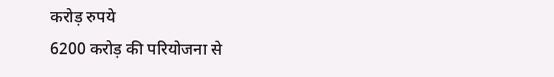करोड़ रुपये
6200 करोड़ की परियोजना से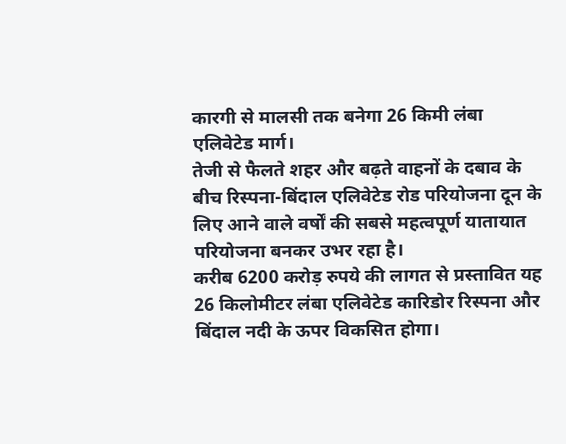कारगी से मालसी तक बनेगा 26 किमी लंबा एलिवेटेड मार्ग।
तेजी से फैलते शहर और बढ़ते वाहनों के दबाव के बीच रिस्पना-बिंदाल एलिवेटेड रोड परियोजना दून के लिए आने वाले वर्षों की सबसे महत्वपूर्ण यातायात परियोजना बनकर उभर रहा है।
करीब 6200 करोड़ रुपये की लागत से प्रस्तावित यह 26 किलोमीटर लंबा एलिवेटेड कारिडोर रिस्पना और बिंदाल नदी के ऊपर विकसित होगा।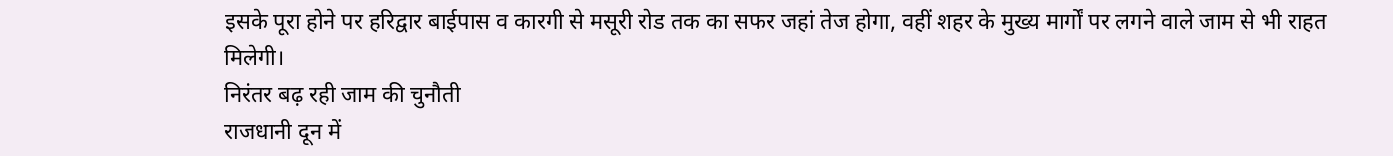इसके पूरा होने पर हरिद्वार बाईपास व कारगी से मसूरी रोड तक का सफर जहां तेज होगा, वहीं शहर के मुख्य मार्गों पर लगने वाले जाम से भी राहत मिलेगी।
निरंतर बढ़ रही जाम की चुनौती
राजधानी दून में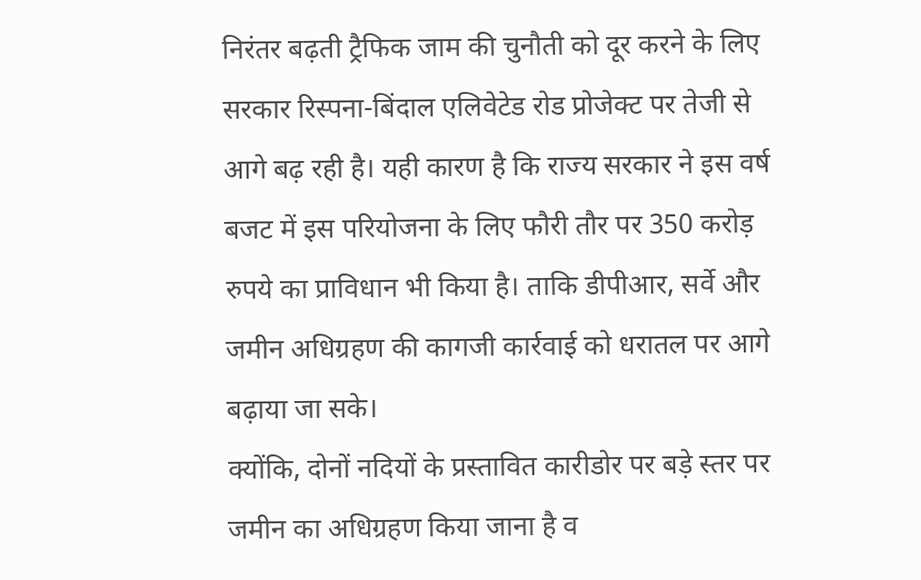निरंतर बढ़ती ट्रैफिक जाम की चुनौती को दूर करने के लिए सरकार रिस्पना-बिंदाल एलिवेटेड रोड प्रोजेक्ट पर तेजी से आगे बढ़ रही है। यही कारण है कि राज्य सरकार ने इस वर्ष बजट में इस परियोजना के लिए फौरी तौर पर 350 करोड़ रुपये का प्राविधान भी किया है। ताकि डीपीआर, सर्वे और जमीन अधिग्रहण की कागजी कार्रवाई को धरातल पर आगे बढ़ाया जा सके।
क्योंकि, दोनों नदियों के प्रस्तावित कारीडोर पर बड़े स्तर पर जमीन का अधिग्रहण किया जाना है व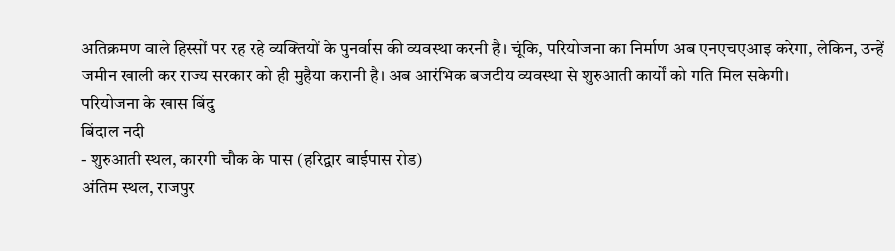अतिक्रमण वाले हिस्सों पर रह रहे व्यक्तियों के पुनर्वास की व्यवस्था करनी है। चूंकि, परियोजना का निर्माण अब एनएचएआइ करेगा, लेकिन, उन्हें जमीन खाली कर राज्य सरकार को ही मुहैया करानी है। अब आरंभिक बजटीय व्यवस्था से शुरुआती कार्यों को गति मिल सकेगी।
परियोजना के खास बिंदु
बिंदाल नदी
- शुरुआती स्थल, कारगी चौक के पास (हरिद्वार बाईपास रोड)
अंतिम स्थल, राजपुर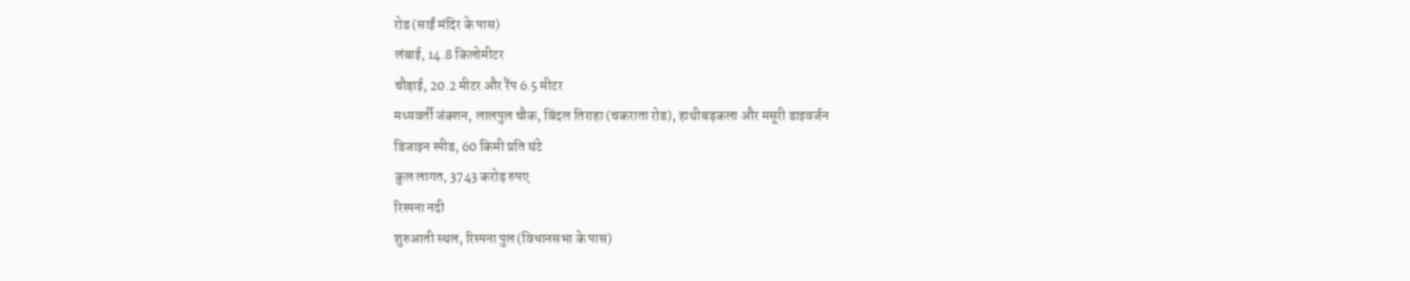रोड (साईं मंदिर के पास)
लंबाई, 14.8 किलोमीटर
चौड़ाई, 20.2 मीटर और रैंप 6.5 मीटर
मध्यवर्ती जंक्शन, लालपुल चौक, बिंदल तिराहा (चकराता रोड), हाथीबड़कला और मसूरी डाइवर्जन
डिजाइन स्पीड, 60 किमी प्रति घंटे
कुल लागत, 3743 करोड़ रुपए
रिस्पना नदी
शुरुआती स्थल, रिस्पना पुल (विधानसभा के पास)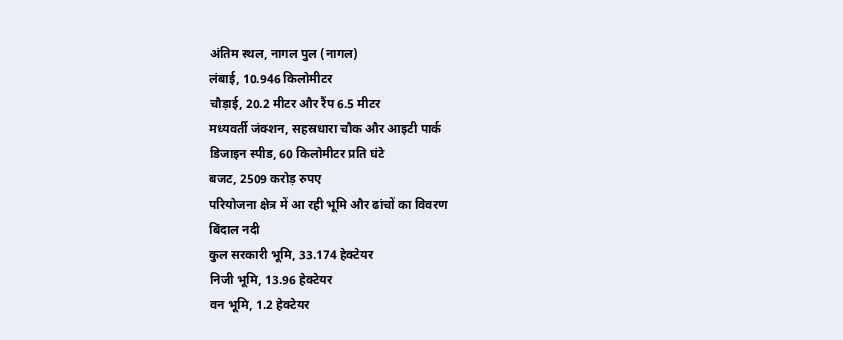अंतिम स्थल, नागल पुल (नागल)
लंबाई, 10.946 किलोमीटर
चौड़ाई, 20.2 मीटर और रैंप 6.5 मीटर
मध्यवर्ती जंक्शन, सहस्रधारा चौक और आइटी पार्क
डिजाइन स्पीड, 60 किलोमीटर प्रति घंटे
बजट, 2509 करोड़ रुपए
परियोजना क्षेत्र में आ रही भूमि और ढांचों का विवरण
बिंदाल नदी
कुल सरकारी भूमि, 33.174 हेक्टेयर
निजी भूमि, 13.96 हेक्टेयर
वन भूमि, 1.2 हेक्टेयर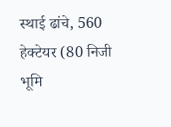स्थाई ढांचे, 560 हेक्टेयर (80 निजी भूमि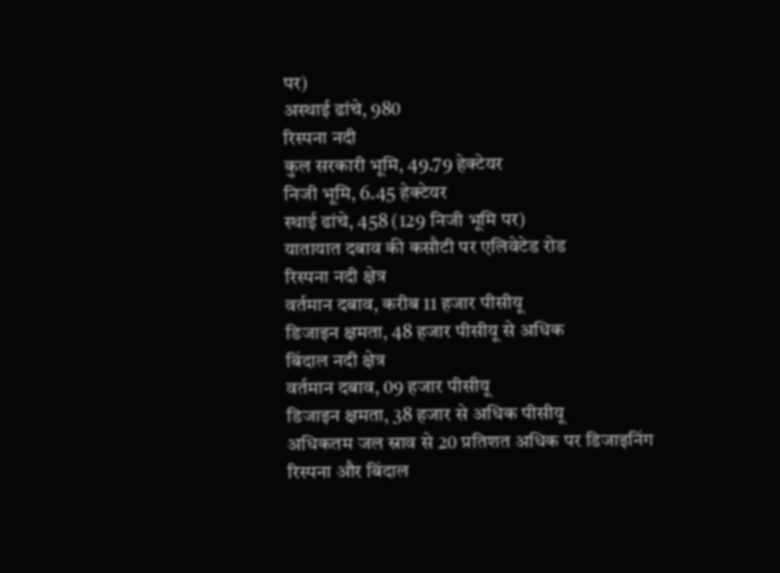पर)
अस्थाई ढांचे, 980
रिस्पना नदी
कुल सरकारी भूमि, 49.79 हेक्टेयर
निजी भूमि, 6.45 हेक्टेयर
स्थाई ढांचे, 458 (129 निजी भूमि पर)
यातायात दबाव की कसौटी पर एलिवेटेड रोड
रिस्पना नदी क्षेत्र
वर्तमान दबाव, करीब 11 हजार पीसीयू
डिजाइन क्षमता, 48 हजार पीसीयू से अधिक
बिंदाल नदी क्षेत्र
वर्तमान दबाव, 09 हजार पीसीयू
डिजाइन क्षमता, 38 हजार से अधिक पीसीयू
अधिकतम जल स्राव से 20 प्रतिशत अधिक पर डिजाइनिंग
रिस्पना और बिंदाल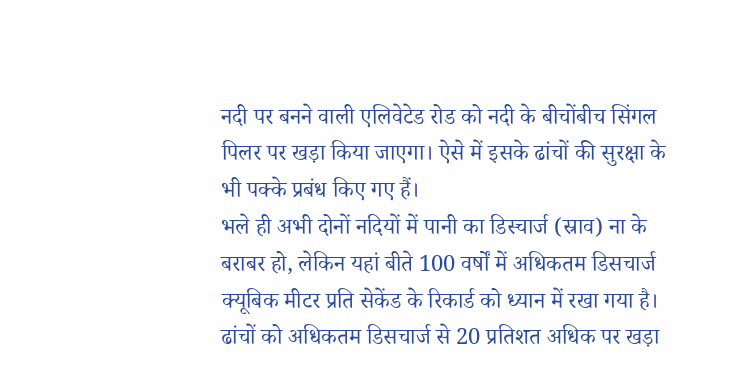नदी पर बनने वाली एलिवेटेड रोड को नदी के बीचोंबीच सिंगल पिलर पर खड़ा किया जाएगा। ऐसे में इसके ढांचों की सुरक्षा के भी पक्के प्रबंध किए गए हैं।
भले ही अभी दोनों नदियों में पानी का डिस्चार्ज (स्राव) ना के बराबर हो, लेकिन यहां बीते 100 वर्षों में अधिकतम डिसचार्ज क्यूबिक मीटर प्रति सेकेंड के रिकार्ड को ध्यान में रखा गया है। ढांचों को अधिकतम डिसचार्ज से 20 प्रतिशत अधिक पर खड़ा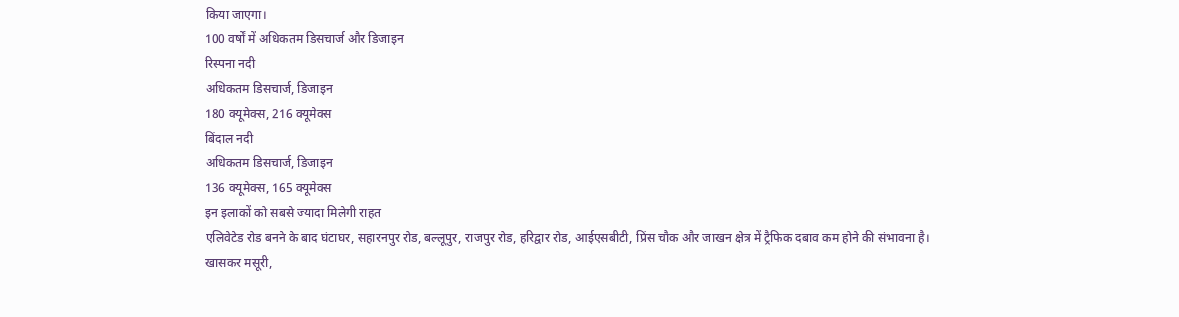किया जाएगा।
100 वर्षों में अधिकतम डिसचार्ज और डिजाइन
रिस्पना नदी
अधिकतम डिसचार्ज, डिजाइन
180 क्यूमेक्स, 216 क्यूमेक्स
बिंदाल नदी
अधिकतम डिसचार्ज, डिजाइन
136 क्यूमेक्स, 165 क्यूमेक्स
इन इलाकों को सबसे ज्यादा मिलेगी राहत
एलिवेटेड रोड बनने के बाद घंटाघर, सहारनपुर रोड, बल्लूपुर, राजपुर रोड, हरिद्वार रोड, आईएसबीटी, प्रिंस चौक और जाखन क्षेत्र में ट्रैफिक दबाव कम होने की संभावना है। खासकर मसूरी,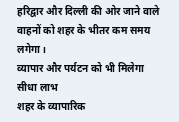हरिद्वार और दिल्ली की ओर जाने वाले वाहनों को शहर के भीतर कम समय लगेगा।
व्यापार और पर्यटन को भी मिलेगा सीधा लाभ
शहर के व्यापारिक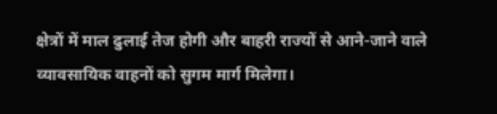क्षेत्रों में माल ढुलाई तेज होगी और बाहरी राज्यों से आने-जाने वाले व्यावसायिक वाहनों को सुगम मार्ग मिलेगा।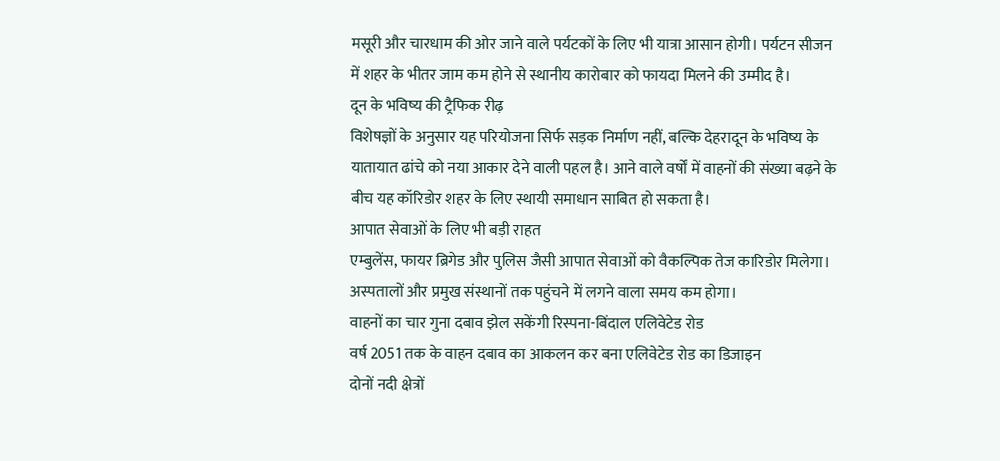मसूरी और चारधाम की ओर जाने वाले पर्यटकों के लिए भी यात्रा आसान होगी। पर्यटन सीजन में शहर के भीतर जाम कम होने से स्थानीय कारोबार को फायदा मिलने की उम्मीद है।
दून के भविष्य की ट्रैफिक रीढ़
विशेषज्ञों के अनुसार यह परियोजना सिर्फ सड़क निर्माण नहीं, बल्कि देहरादून के भविष्य के यातायात ढांचे को नया आकार देने वाली पहल है। आने वाले वर्षों में वाहनों की संख्या बढ़ने के बीच यह कॉरिडोर शहर के लिए स्थायी समाधान साबित हो सकता है।
आपात सेवाओं के लिए भी बड़ी राहत
एम्बुलेंस, फायर ब्रिगेड और पुलिस जैसी आपात सेवाओं को वैकल्पिक तेज कारिडोर मिलेगा। अस्पतालों और प्रमुख संस्थानों तक पहुंचने में लगने वाला समय कम होगा।
वाहनों का चार गुना दबाव झेल सकेंगी रिस्पना-बिंदाल एलिवेटेड रोड
वर्ष 2051 तक के वाहन दबाव का आकलन कर बना एलिवेटेड रोड का डिजाइन
दोनों नदी क्षेत्रों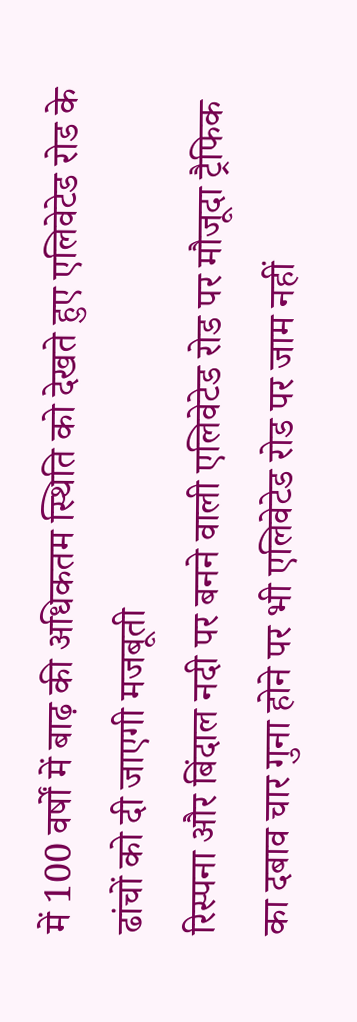में 100 वर्षों में बाढ़ की अधिकतम स्थिति को देखते हुए एलिवेटेड रोड के ढांचों को दी जाएगी मजबूती
रिस्पना और बिंदाल नदी पर बनने वाली एलिवेटेड रोड पर मौजूदा ट्रैफिक का दबाव चार गुना होने पर भी एलिवेटेड रोड पर जाम नहीं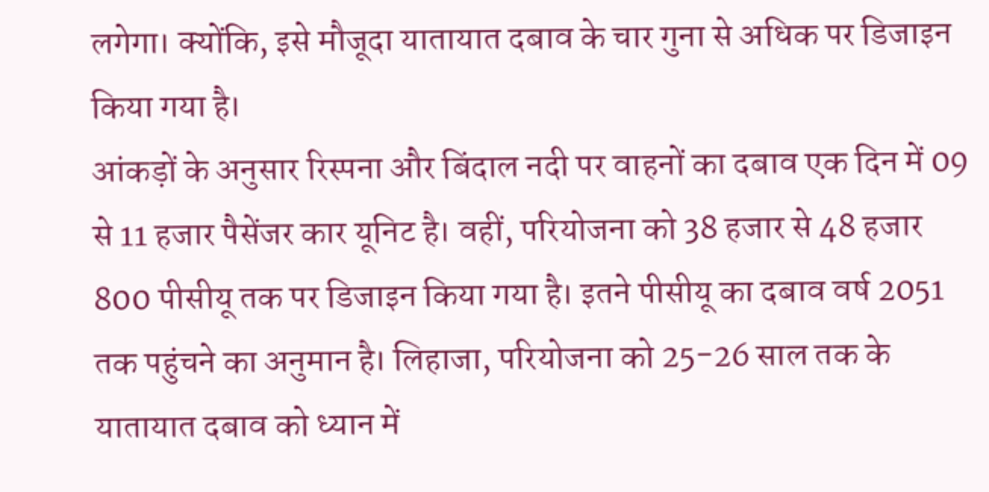लगेगा। क्योंकि, इसे मौजूदा यातायात दबाव के चार गुना से अधिक पर डिजाइन किया गया है।
आंकड़ों के अनुसार रिस्पना और बिंदाल नदी पर वाहनों का दबाव एक दिन में 09 से 11 हजार पैसेंजर कार यूनिट है। वहीं, परियोजना को 38 हजार से 48 हजार 800 पीसीयू तक पर डिजाइन किया गया है। इतने पीसीयू का दबाव वर्ष 2051 तक पहुंचने का अनुमान है। लिहाजा, परियोजना को 25-26 साल तक के यातायात दबाव को ध्यान में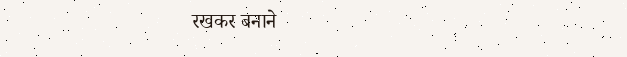रखकर बनाने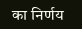का निर्णय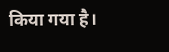किया गया है।